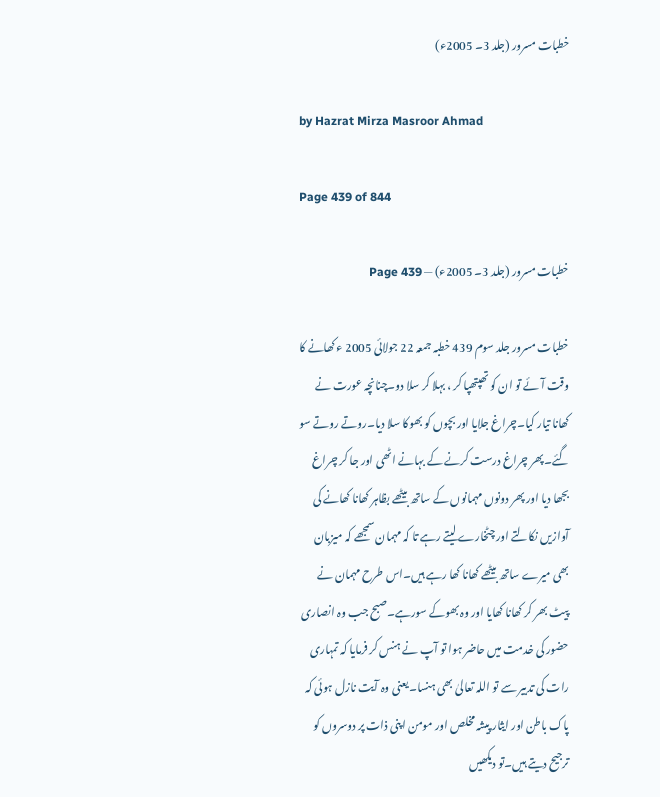خطبات مسرور (جلد 3۔ 2005ء)

by Hazrat Mirza Masroor Ahmad

Page 439 of 844

خطبات مسرور (جلد 3۔ 2005ء) — Page 439

خطبات مسرور جلد سوم 439 خطبہ جمعہ 22 جولائی 2005 ء کھانے کا وقت آئے تو ان کو تھپتھپا کر ، بہلا کر سلا دو۔چنانچہ عورت نے کھانا تیار کیا۔چراغ جلایا اور بچوں کو بھوکا سلا دیا۔روتے روتے سو گئے۔پھر چراغ درست کرنے کے بہانے اٹھی اور جا کر چراغ بجھا دیا اور پھر دونوں مہمانوں کے ساتھ بیٹھے بظاہر کھانا کھانے کی آوازیں نکالتے اور چٹخارے لیتے رہے تا کہ مہمان سمجھے کہ میزبان بھی میرے ساتھ بیٹھے کھانا کھا رہے ہیں۔اس طرح مہمان نے پیٹ بھر کر کھانا کھایا اور وہ بھوکے سورہے۔صبح جب وہ انصاری حضور کی خدمت میں حاضر ہوا تو آپ نے ہنس کر فرمایا کہ تمہاری رات کی تدبیر سے تو اللہ تعالیٰ بھی ہنسا۔یعنی وہ آیت نازل ہوئی کہ پاک باطن اور ایثار پیشہ مخلص اور مومن اپنی ذات پر دوسروں کو ترجیح دیتے ہیں۔تو دیکھیں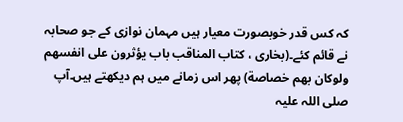کہ کس قدر خوبصورت معیار ہیں مہمان نوازی کے جو صحابہ نے قائم کئے۔(بخاری ، کتاب المناقب باب يؤثرون على انفسهم ولوكان بهم خصاصة) پھر اس زمانے میں ہم دیکھتے ہیں۔آپ صلی اللہ علیہ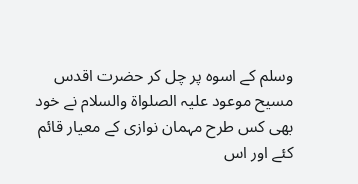وسلم کے اسوہ پر چل کر حضرت اقدس مسیح موعود علیہ الصلواۃ والسلام نے خود بھی کس طرح مہمان نوازی کے معیار قائم کئے اور اس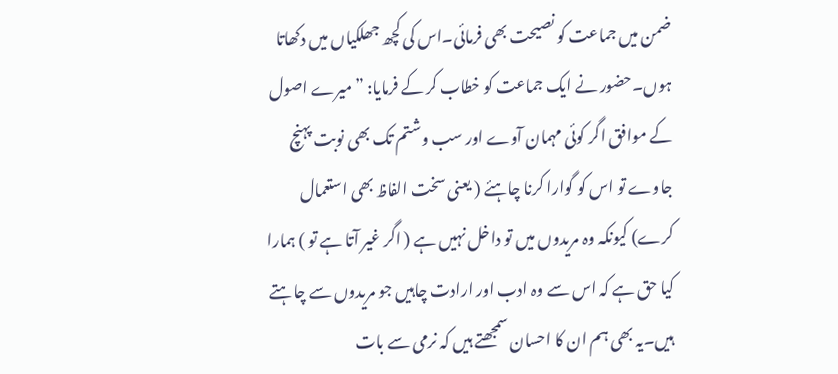ضمن میں جماعت کو نصیحت بھی فرمائی۔اس کی کچھ جھلکیاں میں دکھاتا ہوں۔حضور نے ایک جماعت کو خطاب کر کے فرمایا: ” میرے اصول کے موافق اگر کوئی مہمان آوے اور سب وشتم تک بھی نوبت پہنچ جاوے تو اس کو گوارا کرنا چاہئے ( یعنی سخت الفاظ بھی استعمال کرے) کیونکہ وہ مریدوں میں تو داخل نہیں ہے ( اگر غیر آتا ہے تو ) ہمارا کیا حق ہے کہ اس سے وہ ادب اور ارادت چاہیں جو مریدوں سے چاہتے ہیں۔یہ بھی ہم ان کا احسان سمجھتے ہیں کہ نرمی سے بات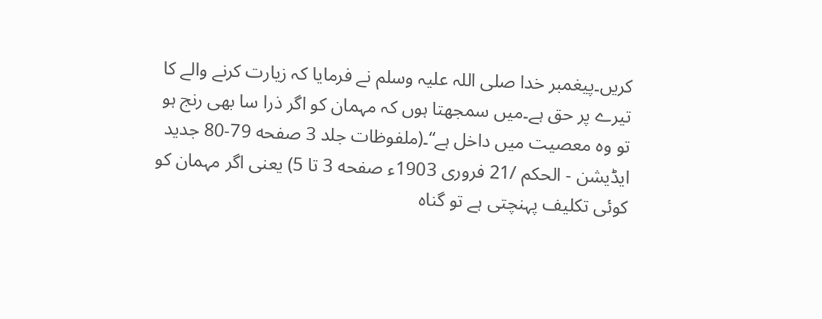کریں۔پیغمبر خدا صلی اللہ علیہ وسلم نے فرمایا کہ زیارت کرنے والے کا تیرے پر حق ہے۔میں سمجھتا ہوں کہ مہمان کو اگر ذرا سا بھی رنج ہو تو وہ معصیت میں داخل ہے“۔(ملفوظات جلد 3 صفحه 79-80 جدید ایڈیشن - الحکم /21 فروری 1903ء صفحه 3 تا 5) یعنی اگر مہمان کو کوئی تکلیف پہنچتی ہے تو گناہ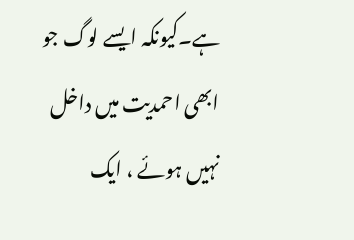ہے۔کیونکہ ایسے لوگ جو ابھی احمدیت میں داخل نہیں ہوئے ، ایک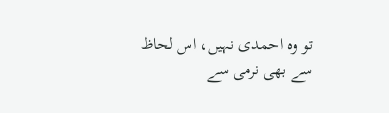تو وہ احمدی نہیں، اس لحاظ سے بھی نرمی سے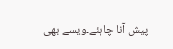پیش آنا چاہئے۔ویسے بھی